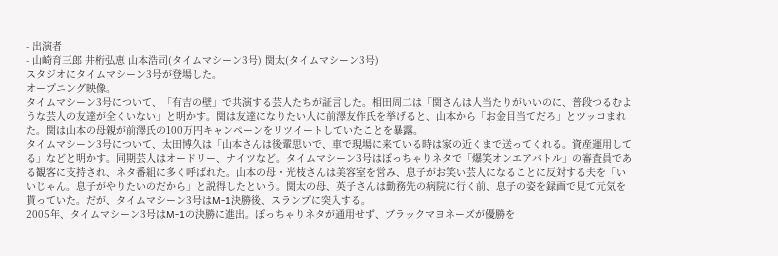- 出演者
- 山崎育三郎 井桁弘恵 山本浩司(タイムマシーン3号) 関太(タイムマシーン3号)
スタジオにタイムマシーン3号が登場した。
オープニング映像。
タイムマシーン3号について、「有吉の壁」で共演する芸人たちが証言した。相田周二は「関さんは人当たりがいいのに、普段つるむような芸人の友達が全くいない」と明かす。関は友達になりたい人に前澤友作氏を挙げると、山本から「お金目当てだろ」とツッコまれた。関は山本の母親が前澤氏の100万円キャンペーンをリツイートしていたことを暴露。
タイムマシーン3号について、太田博久は「山本さんは後輩思いで、車で現場に来ている時は家の近くまで送ってくれる。資産運用してる」などと明かす。同期芸人はオードリー、ナイツなど。タイムマシーン3号はぽっちゃりネタで「爆笑オンエアバトル」の審査員である観客に支持され、ネタ番組に多く呼ばれた。山本の母・光枝さんは美容室を営み、息子がお笑い芸人になることに反対する夫を「いいじゃん。息子がやりたいのだから」と説得したという。関太の母、英子さんは勤務先の病院に行く前、息子の姿を録画で見て元気を貰っていた。だが、タイムマシーン3号はM-1決勝後、スランプに突入する。
2005年、タイムマシーン3号はM-1の決勝に進出。ぽっちゃりネタが通用せず、ブラックマヨネーズが優勝を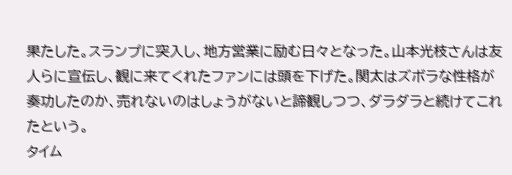果たした。スランプに突入し、地方営業に励む日々となった。山本光枝さんは友人らに宣伝し、観に来てくれたファンには頭を下げた。関太はズボラな性格が奏功したのか、売れないのはしょうがないと諦観しつつ、ダラダラと続けてこれたという。
タイム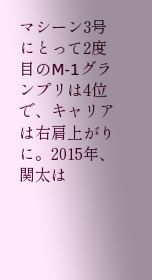マシーン3号にとって2度目のM-1グランプリは4位で、キャリアは右肩上がりに。2015年、関太は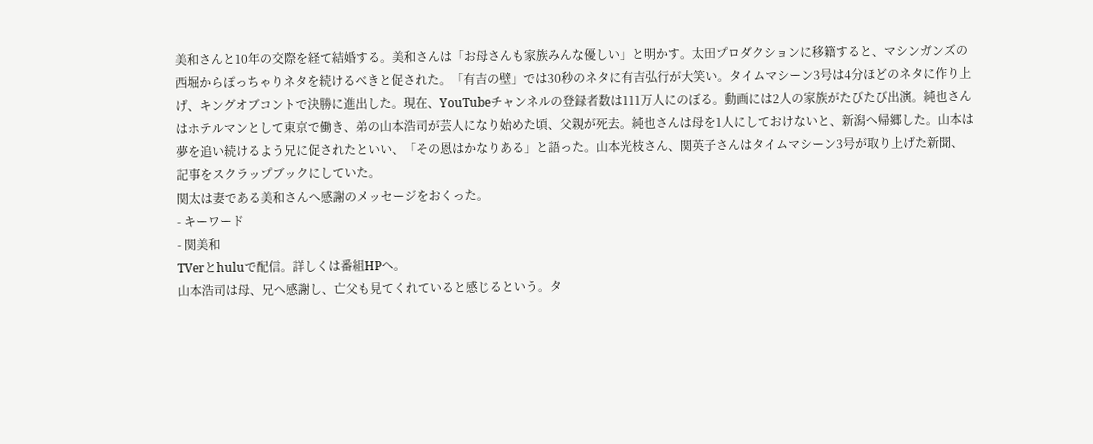美和さんと10年の交際を経て結婚する。美和さんは「お母さんも家族みんな優しい」と明かす。太田プロダクションに移籍すると、マシンガンズの西堀からぽっちゃりネタを続けるべきと促された。「有吉の壁」では30秒のネタに有吉弘行が大笑い。タイムマシーン3号は4分ほどのネタに作り上げ、キングオブコントで決勝に進出した。現在、YouTubeチャンネルの登録者数は111万人にのぼる。動画には2人の家族がたびたび出演。純也さんはホテルマンとして東京で働き、弟の山本浩司が芸人になり始めた頃、父親が死去。純也さんは母を1人にしておけないと、新潟へ帰郷した。山本は夢を追い続けるよう兄に促されたといい、「その恩はかなりある」と語った。山本光枝さん、関英子さんはタイムマシーン3号が取り上げた新聞、記事をスクラップブックにしていた。
関太は妻である美和さんへ感謝のメッセージをおくった。
- キーワード
- 関美和
TVerとhuluで配信。詳しくは番組HPへ。
山本浩司は母、兄へ感謝し、亡父も見てくれていると感じるという。タ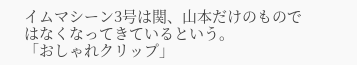イムマシーン3号は関、山本だけのものではなくなってきているという。
「おしゃれクリップ」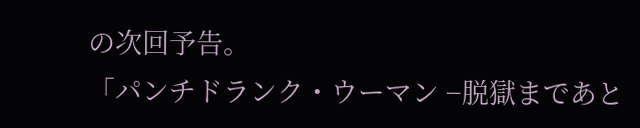の次回予告。
「パンチドランク・ウーマン −脱獄まであと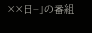××日−」の番組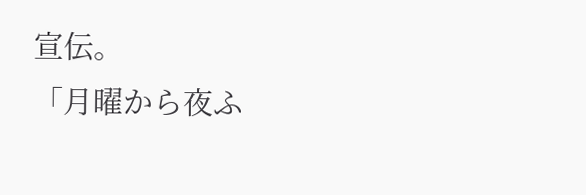宣伝。
「月曜から夜ふ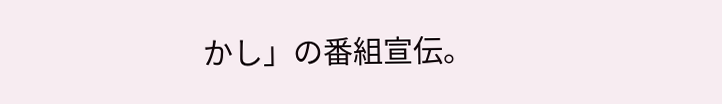かし」の番組宣伝。